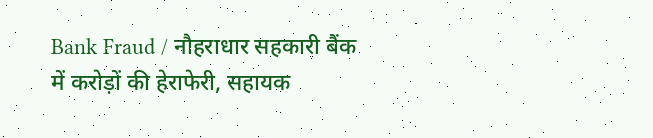Bank Fraud / नौहराधार सहकारी बैंक में करोड़ों की हेराफेरी, सहायक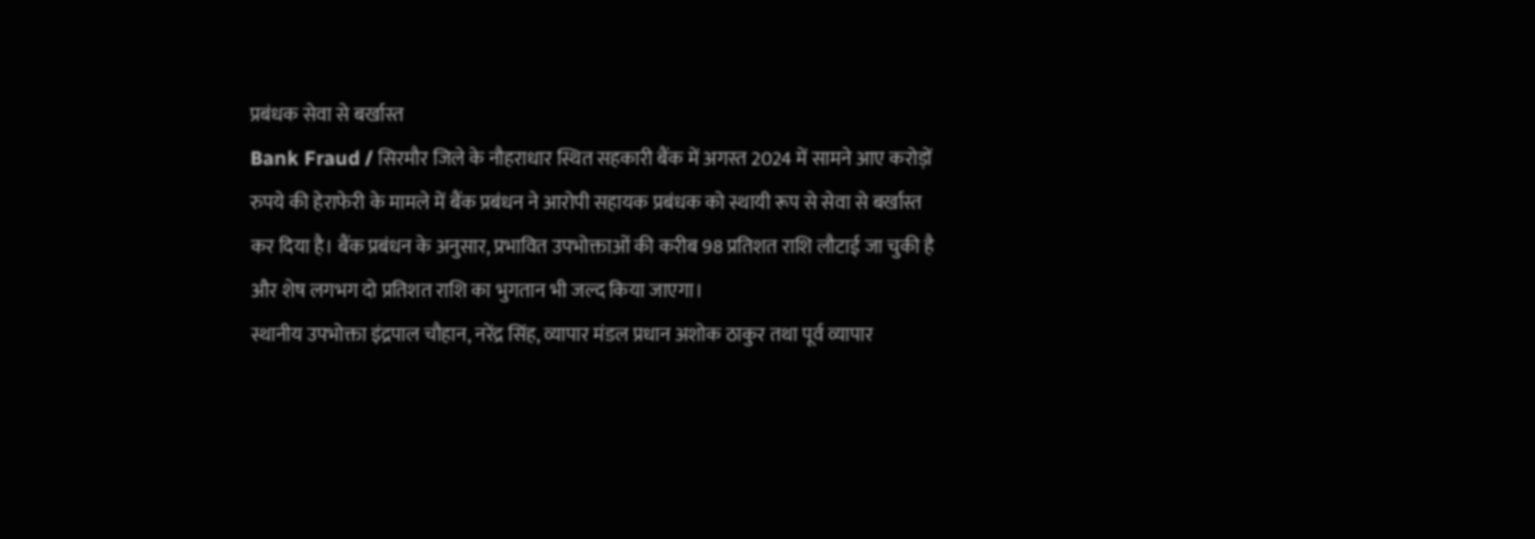प्रबंधक सेवा से बर्खास्त
Bank Fraud / सिरमौर जिले के नौहराधार स्थित सहकारी बैंक में अगस्त 2024 में सामने आए करोड़ों रुपये की हेराफेरी के मामले में बैंक प्रबंधन ने आरोपी सहायक प्रबंधक को स्थायी रूप से सेवा से बर्खास्त कर दिया है। बैंक प्रबंधन के अनुसार, प्रभावित उपभोक्ताओं की करीब 98 प्रतिशत राशि लौटाई जा चुकी है और शेष लगभग दो प्रतिशत राशि का भुगतान भी जल्द किया जाएगा।
स्थानीय उपभोक्ता इंद्रपाल चौहान, नरेंद्र सिंह, व्यापार मंडल प्रधान अशोक ठाकुर तथा पूर्व व्यापार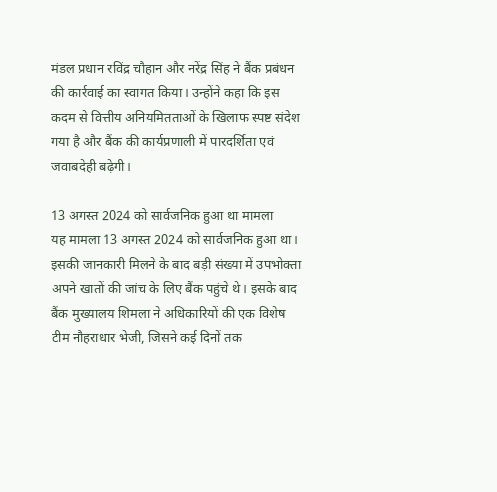मंडल प्रधान रविंद्र चौहान और नरेंद्र सिंह ने बैंक प्रबंधन की कार्रवाई का स्वागत किया। उन्होंने कहा कि इस कदम से वित्तीय अनियमितताओं के खिलाफ स्पष्ट संदेश गया है और बैंक की कार्यप्रणाली में पारदर्शिता एवं जवाबदेही बढ़ेगी।

13 अगस्त 2024 को सार्वजनिक हुआ था मामला
यह मामला 13 अगस्त 2024 को सार्वजनिक हुआ था। इसकी जानकारी मिलने के बाद बड़ी संख्या में उपभोक्ता अपने खातों की जांच के लिए बैंक पहुंचे थे। इसके बाद बैंक मुख्यालय शिमला ने अधिकारियों की एक विशेष टीम नौहराधार भेजी, जिसने कई दिनों तक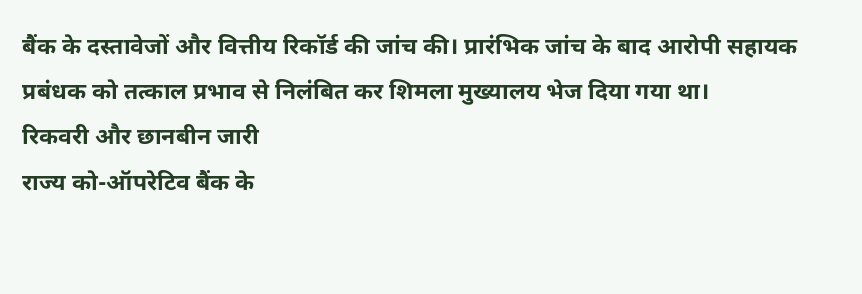बैंक के दस्तावेजों और वित्तीय रिकॉर्ड की जांच की। प्रारंभिक जांच के बाद आरोपी सहायक प्रबंधक को तत्काल प्रभाव से निलंबित कर शिमला मुख्यालय भेज दिया गया था।
रिकवरी और छानबीन जारी
राज्य को-ऑपरेटिव बैंक के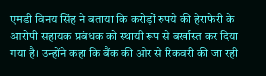एमडी विनय सिंह ने बताया कि करोड़ों रुपये की हेराफेरी के आरोपी सहायक प्रबंधक को स्थायी रूप से बर्खास्त कर दिया गया है। उन्होंने कहा कि बैंक की ओर से रिकवरी की जा रही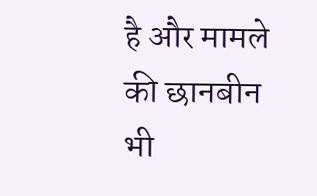है और मामले की छानबीन भी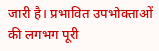जारी है। प्रभावित उपभोक्ताओं की लगभग पूरी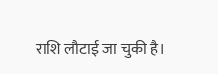राशि लौटाई जा चुकी है।